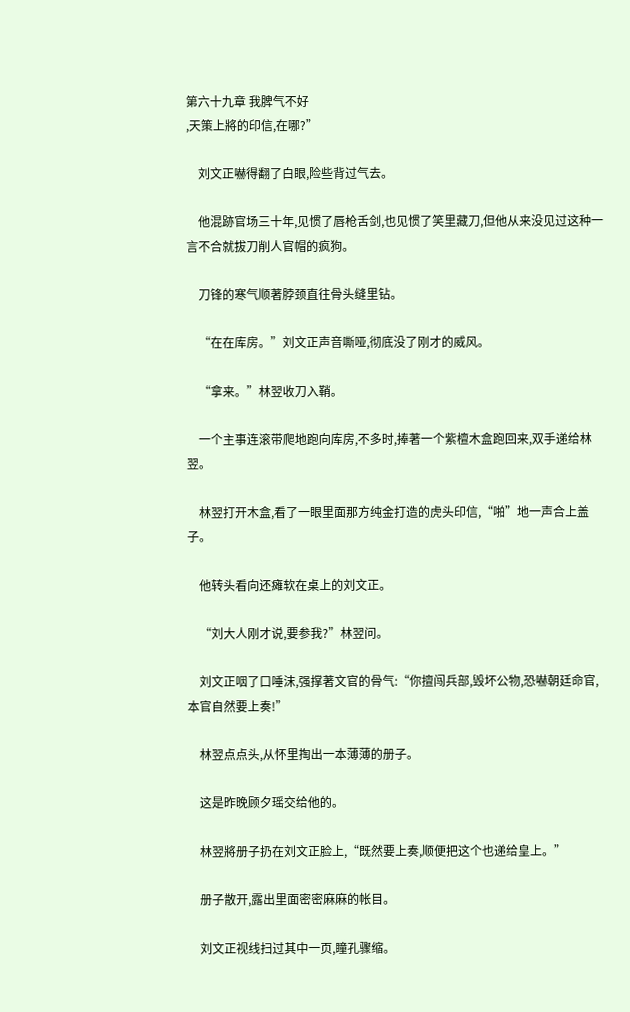第六十九章 我脾气不好
,天策上將的印信,在哪?”

    刘文正嚇得翻了白眼,险些背过气去。

    他混跡官场三十年,见惯了唇枪舌剑,也见惯了笑里藏刀,但他从来没见过这种一言不合就拔刀削人官帽的疯狗。

    刀锋的寒气顺著脖颈直往骨头缝里钻。

    “在在库房。”刘文正声音嘶哑,彻底没了刚才的威风。

    “拿来。”林翌收刀入鞘。

    一个主事连滚带爬地跑向库房,不多时,捧著一个紫檀木盒跑回来,双手递给林翌。

    林翌打开木盒,看了一眼里面那方纯金打造的虎头印信,“啪”地一声合上盖子。

    他转头看向还瘫软在桌上的刘文正。

    “刘大人刚才说,要参我?”林翌问。

    刘文正咽了口唾沫,强撑著文官的骨气:“你擅闯兵部,毁坏公物,恐嚇朝廷命官,本官自然要上奏!”

    林翌点点头,从怀里掏出一本薄薄的册子。

    这是昨晚顾夕瑶交给他的。

    林翌將册子扔在刘文正脸上,“既然要上奏,顺便把这个也递给皇上。”

    册子散开,露出里面密密麻麻的帐目。

    刘文正视线扫过其中一页,瞳孔骤缩。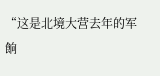“这是北境大营去年的军餉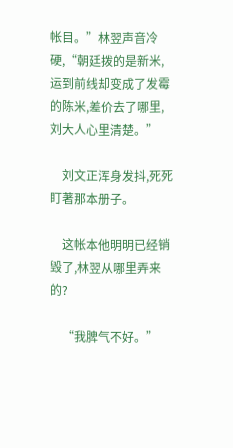帐目。”林翌声音冷硬,“朝廷拨的是新米,运到前线却变成了发霉的陈米,差价去了哪里,刘大人心里清楚。”

    刘文正浑身发抖,死死盯著那本册子。

    这帐本他明明已经销毁了,林翌从哪里弄来的?

    “我脾气不好。”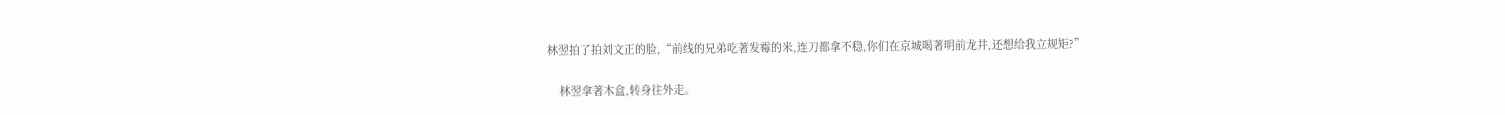林翌拍了拍刘文正的脸,“前线的兄弟吃著发霉的米,连刀都拿不稳,你们在京城喝著明前龙井,还想给我立规矩?”

    林翌拿著木盒,转身往外走。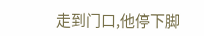走到门口,他停下脚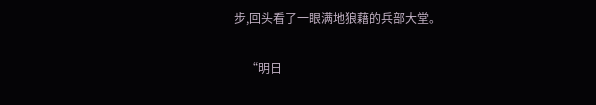步,回头看了一眼满地狼藉的兵部大堂。

    “明日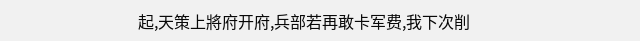起,天策上將府开府,兵部若再敢卡军费,我下次削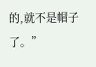的,就不是帽子了。”